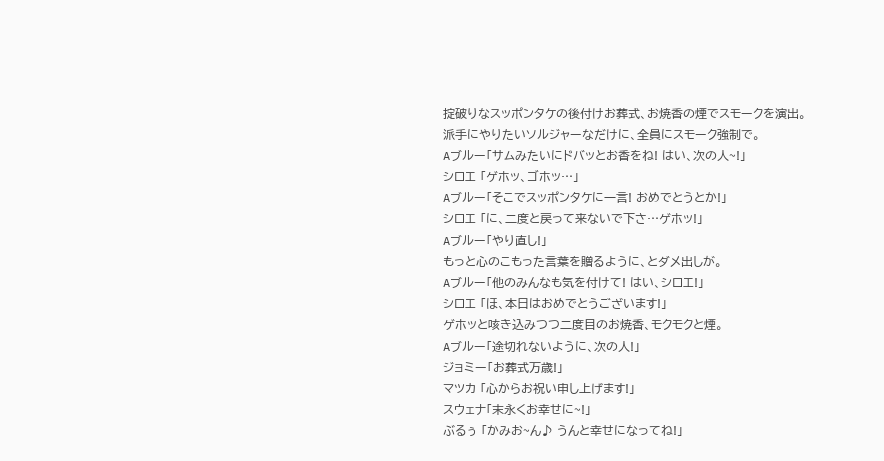掟破りなスッポンタケの後付けお葬式、お焼香の煙でスモークを演出。
派手にやりたいソルジャーなだけに、全員にスモーク強制で。
Aブルー「サムみたいにドバッとお香をね! はい、次の人~!」
シロエ 「ゲホッ、ゴホッ…」
Aブルー「そこでスッポンタケに一言! おめでとうとか!」
シロエ 「に、二度と戻って来ないで下さ…ゲホッ!」
Aブルー「やり直し!」
もっと心のこもった言葉を贈るように、とダメ出しが。
Aブルー「他のみんなも気を付けて! はい、シロエ!」
シロエ 「ほ、本日はおめでとうございます!」
ゲホッと咳き込みつつ二度目のお焼香、モクモクと煙。
Aブルー「途切れないように、次の人!」
ジョミー「お葬式万歳!」
マツカ 「心からお祝い申し上げます!」
スウェナ「末永くお幸せに~!」
ぶるぅ 「かみお~ん♪ うんと幸せになってね!」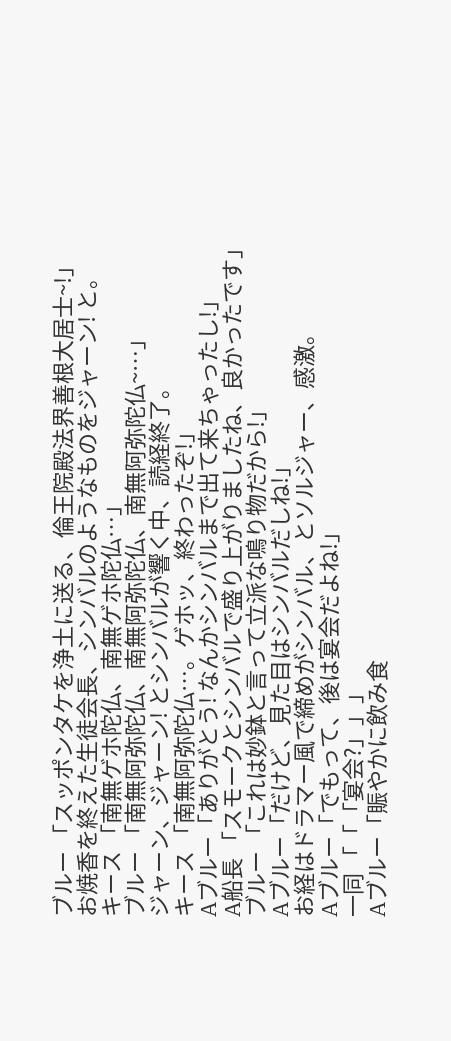ブルー 「スッポンタケを浄土に送る、倫王院殿法界善根大居士~!」
お焼香を終えた生徒会長、シンバルのようなものをジャーン! と。
キース 「南無ゲホ陀仏、南無ゲホ陀仏…」
ブルー 「南無阿弥陀仏、南無阿弥陀仏、南無阿弥陀仏~…」
ジャーン、ジャーン! とシンバルが響く中、読経終了。
キース 「南無阿弥陀仏…。ゲホッ、終わったぞ!」
Aブルー「ありがとう! なんかシンバルまで出て来ちゃったし!」
A船長 「スモークとシンバルで盛り上がりましたね、良かったです」
ブルー 「これは妙鉢と言って立派な鳴り物だから!」
Aブルー「だけど、見た目はシンバルだしね!」
お経はドラマー風で締めがシンバル、とソルジャー、感激。
Aブルー「でもって、後は宴会だよね!」
一同 「「「宴会?」」」
Aブルー「賑やかに飲み食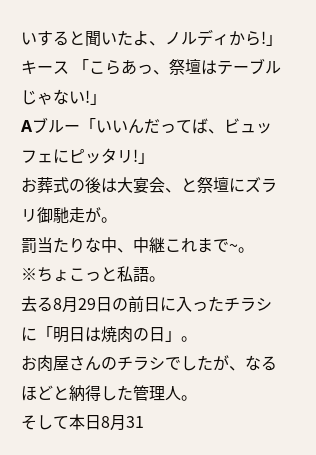いすると聞いたよ、ノルディから!」
キース 「こらあっ、祭壇はテーブルじゃない!」
Aブルー「いいんだってば、ビュッフェにピッタリ!」
お葬式の後は大宴会、と祭壇にズラリ御馳走が。
罰当たりな中、中継これまで~。
※ちょこっと私語。
去る8月29日の前日に入ったチラシに「明日は焼肉の日」。
お肉屋さんのチラシでしたが、なるほどと納得した管理人。
そして本日8月31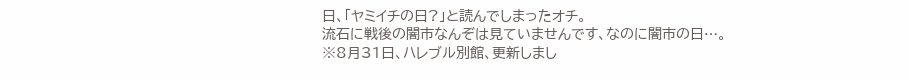日、「ヤミイチの日?」と読んでしまったオチ。
流石に戦後の闇市なんぞは見ていませんです、なのに闇市の日…。
※8月31日、ハレブル別館、更新しまし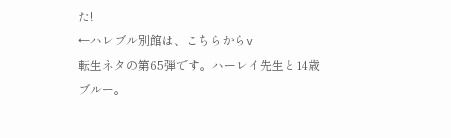た!
←ハレブル別館は、こちらからv
転生ネタの第65弾です。ハーレイ先生と14歳ブルー。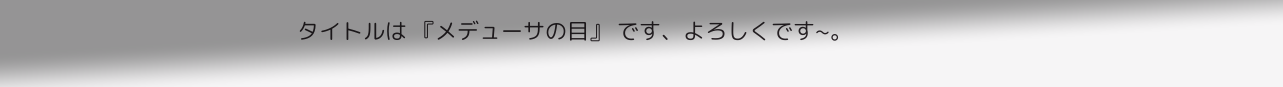タイトルは 『メデューサの目』 です、よろしくです~。